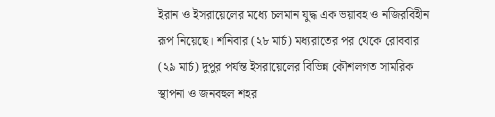ইরান ও ইসরায়েলের মধ্যে চলমান যুদ্ধ এক ভয়াবহ ও নজিরবিহীন রূপ নিয়েছে। শনিবার (২৮ মার্চ) মধ্যরাতের পর থেকে রোববার (২৯ মার্চ) দুপুর পর্যন্ত ইসরায়েলের বিভিন্ন কৌশলগত সামরিক স্থাপনা ও জনবহুল শহর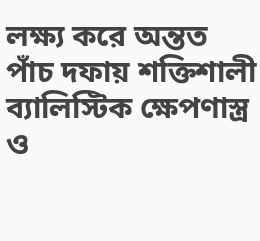লক্ষ্য করে অন্তত পাঁচ দফায় শক্তিশালী ব্যালিস্টিক ক্ষেপণাস্ত্র ও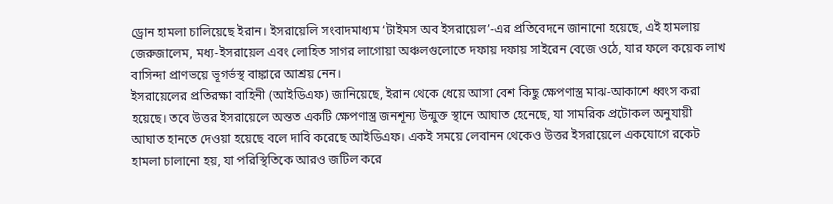ড্রোন হামলা চালিয়েছে ইরান। ইসরায়েলি সংবাদমাধ্যম ‘টাইমস অব ইসরায়েল’-এর প্রতিবেদনে জানানো হয়েছে, এই হামলায় জেরুজালেম, মধ্য-ইসরায়েল এবং লোহিত সাগর লাগোয়া অঞ্চলগুলোতে দফায় দফায় সাইরেন বেজে ওঠে, যার ফলে কয়েক লাখ বাসিন্দা প্রাণভয়ে ভূগর্ভস্থ বাঙ্কারে আশ্রয় নেন।
ইসরায়েলের প্রতিরক্ষা বাহিনী (আইডিএফ) জানিয়েছে, ইরান থেকে ধেয়ে আসা বেশ কিছু ক্ষেপণাস্ত্র মাঝ-আকাশে ধ্বংস করা হয়েছে। তবে উত্তর ইসরায়েলে অন্তত একটি ক্ষেপণাস্ত্র জনশূন্য উন্মুক্ত স্থানে আঘাত হেনেছে, যা সামরিক প্রটোকল অনুযায়ী আঘাত হানতে দেওয়া হয়েছে বলে দাবি করেছে আইডিএফ। একই সময়ে লেবানন থেকেও উত্তর ইসরায়েলে একযোগে রকেট হামলা চালানো হয়, যা পরিস্থিতিকে আরও জটিল করে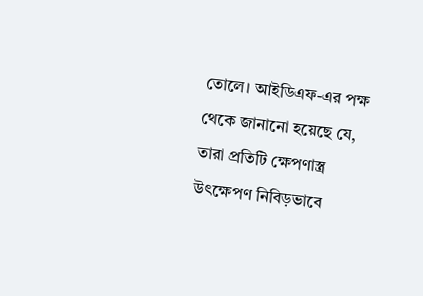তোলে। আইডিএফ-এর পক্ষ থেকে জানানো হয়েছে যে, তারা প্রতিটি ক্ষেপণাস্ত্র উৎক্ষেপণ নিবিড়ভাবে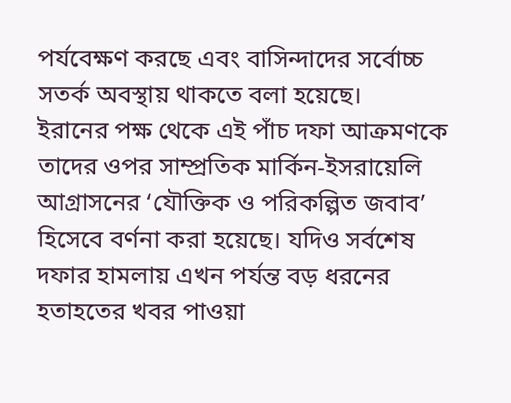পর্যবেক্ষণ করছে এবং বাসিন্দাদের সর্বোচ্চ সতর্ক অবস্থায় থাকতে বলা হয়েছে।
ইরানের পক্ষ থেকে এই পাঁচ দফা আক্রমণকে তাদের ওপর সাম্প্রতিক মার্কিন-ইসরায়েলি আগ্রাসনের ‘যৌক্তিক ও পরিকল্পিত জবাব’ হিসেবে বর্ণনা করা হয়েছে। যদিও সর্বশেষ দফার হামলায় এখন পর্যন্ত বড় ধরনের হতাহতের খবর পাওয়া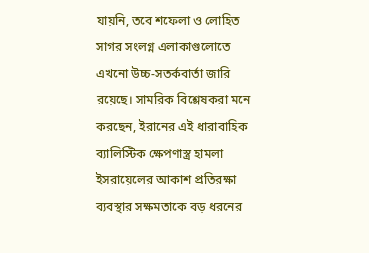যায়নি, তবে শফেলা ও লোহিত সাগর সংলগ্ন এলাকাগুলোতে এখনো উচ্চ-সতর্কবার্তা জারি রয়েছে। সামরিক বিশ্লেষকরা মনে করছেন, ইরানের এই ধারাবাহিক ব্যালিস্টিক ক্ষেপণাস্ত্র হামলা ইসরায়েলের আকাশ প্রতিরক্ষা ব্যবস্থার সক্ষমতাকে বড় ধরনের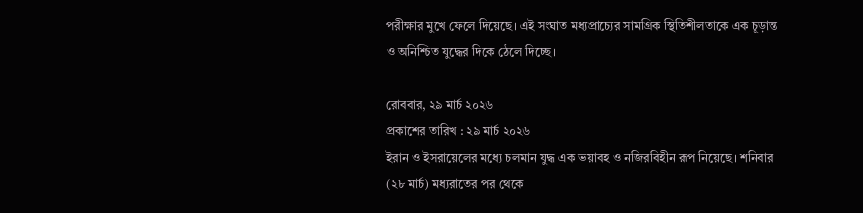পরীক্ষার মুখে ফেলে দিয়েছে। এই সংঘাত মধ্যপ্রাচ্যের সামগ্রিক স্থিতিশীলতাকে এক চূড়ান্ত ও অনিশ্চিত যুদ্ধের দিকে ঠেলে দিচ্ছে।

রোববার, ২৯ মার্চ ২০২৬
প্রকাশের তারিখ : ২৯ মার্চ ২০২৬
ইরান ও ইসরায়েলের মধ্যে চলমান যুদ্ধ এক ভয়াবহ ও নজিরবিহীন রূপ নিয়েছে। শনিবার (২৮ মার্চ) মধ্যরাতের পর থেকে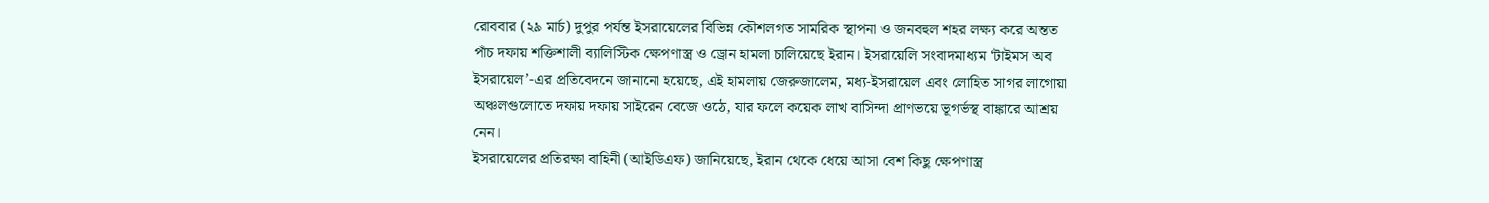রোববার (২৯ মার্চ) দুপুর পর্যন্ত ইসরায়েলের বিভিন্ন কৌশলগত সামরিক স্থাপনা ও জনবহুল শহর লক্ষ্য করে অন্তত পাঁচ দফায় শক্তিশালী ব্যালিস্টিক ক্ষেপণাস্ত্র ও ড্রোন হামলা চালিয়েছে ইরান। ইসরায়েলি সংবাদমাধ্যম ‘টাইমস অব ইসরায়েল’-এর প্রতিবেদনে জানানো হয়েছে, এই হামলায় জেরুজালেম, মধ্য-ইসরায়েল এবং লোহিত সাগর লাগোয়া অঞ্চলগুলোতে দফায় দফায় সাইরেন বেজে ওঠে, যার ফলে কয়েক লাখ বাসিন্দা প্রাণভয়ে ভূগর্ভস্থ বাঙ্কারে আশ্রয় নেন।
ইসরায়েলের প্রতিরক্ষা বাহিনী (আইডিএফ) জানিয়েছে, ইরান থেকে ধেয়ে আসা বেশ কিছু ক্ষেপণাস্ত্র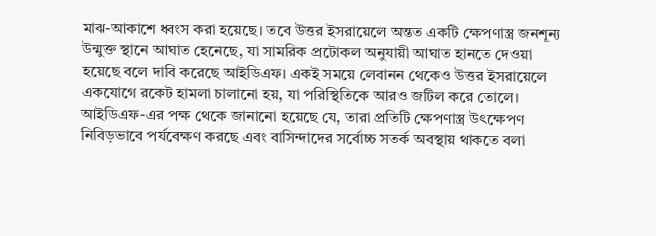মাঝ-আকাশে ধ্বংস করা হয়েছে। তবে উত্তর ইসরায়েলে অন্তত একটি ক্ষেপণাস্ত্র জনশূন্য উন্মুক্ত স্থানে আঘাত হেনেছে, যা সামরিক প্রটোকল অনুযায়ী আঘাত হানতে দেওয়া হয়েছে বলে দাবি করেছে আইডিএফ। একই সময়ে লেবানন থেকেও উত্তর ইসরায়েলে একযোগে রকেট হামলা চালানো হয়, যা পরিস্থিতিকে আরও জটিল করে তোলে। আইডিএফ-এর পক্ষ থেকে জানানো হয়েছে যে, তারা প্রতিটি ক্ষেপণাস্ত্র উৎক্ষেপণ নিবিড়ভাবে পর্যবেক্ষণ করছে এবং বাসিন্দাদের সর্বোচ্চ সতর্ক অবস্থায় থাকতে বলা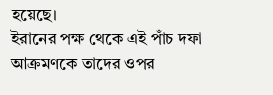হয়েছে।
ইরানের পক্ষ থেকে এই পাঁচ দফা আক্রমণকে তাদের ওপর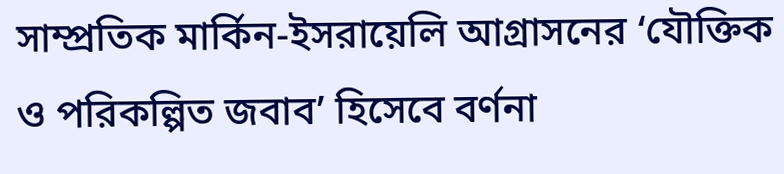সাম্প্রতিক মার্কিন-ইসরায়েলি আগ্রাসনের ‘যৌক্তিক ও পরিকল্পিত জবাব’ হিসেবে বর্ণনা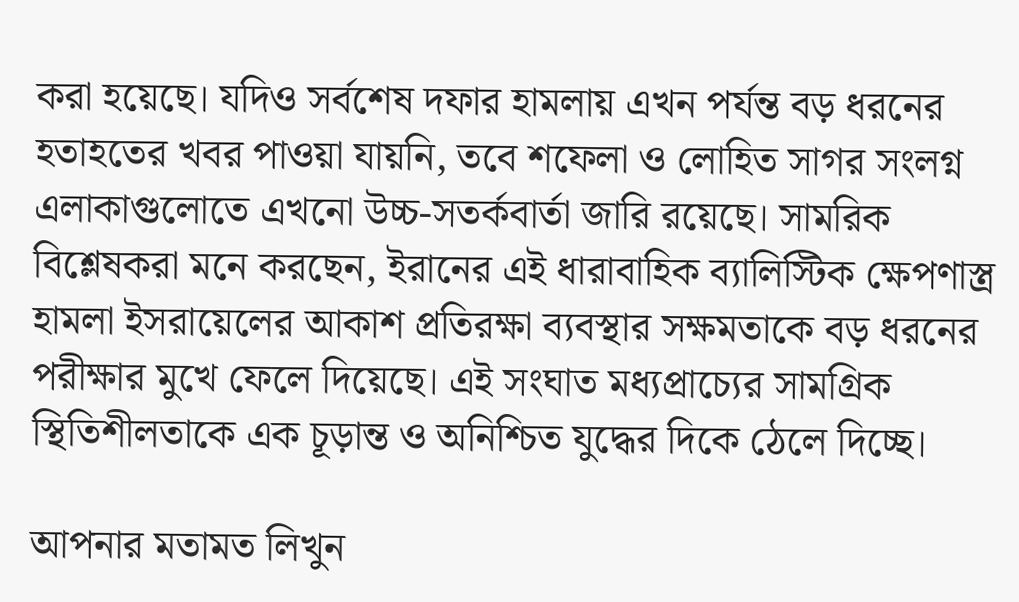করা হয়েছে। যদিও সর্বশেষ দফার হামলায় এখন পর্যন্ত বড় ধরনের হতাহতের খবর পাওয়া যায়নি, তবে শফেলা ও লোহিত সাগর সংলগ্ন এলাকাগুলোতে এখনো উচ্চ-সতর্কবার্তা জারি রয়েছে। সামরিক বিশ্লেষকরা মনে করছেন, ইরানের এই ধারাবাহিক ব্যালিস্টিক ক্ষেপণাস্ত্র হামলা ইসরায়েলের আকাশ প্রতিরক্ষা ব্যবস্থার সক্ষমতাকে বড় ধরনের পরীক্ষার মুখে ফেলে দিয়েছে। এই সংঘাত মধ্যপ্রাচ্যের সামগ্রিক স্থিতিশীলতাকে এক চূড়ান্ত ও অনিশ্চিত যুদ্ধের দিকে ঠেলে দিচ্ছে।

আপনার মতামত লিখুন